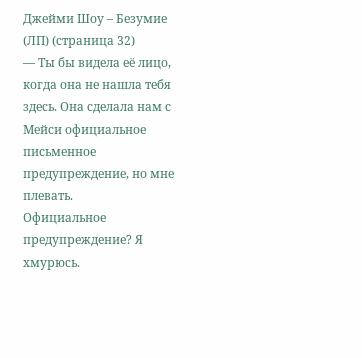Джейми Шоу – Безумие (ЛП) (страница 32)
— Ты бы видела её лицо, когда она не нашла тебя здесь. Она сделала нам с Мейси официальное письменное предупреждение, но мне плевать.
Официальное предупреждение? Я хмурюсь.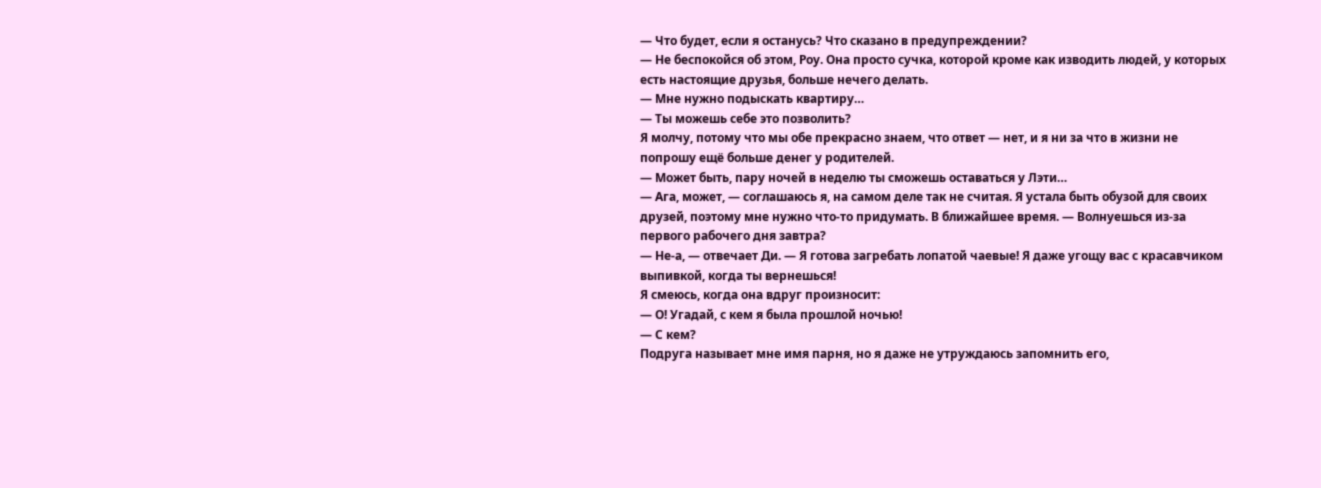— Что будет, если я останусь? Что сказано в предупреждении?
— Не беспокойся об этом, Роу. Она просто сучка, которой кроме как изводить людей, у которых есть настоящие друзья, больше нечего делать.
— Мне нужно подыскать квартиру…
— Ты можешь себе это позволить?
Я молчу, потому что мы обе прекрасно знаем, что ответ — нет, и я ни за что в жизни не попрошу ещё больше денег у родителей.
— Может быть, пару ночей в неделю ты сможешь оставаться у Лэти…
— Ага, может, — соглашаюсь я, на самом деле так не считая. Я устала быть обузой для своих друзей, поэтому мне нужно что-то придумать. В ближайшее время. — Волнуешься из-за первого рабочего дня завтра?
— Не-а, — отвечает Ди. — Я готова загребать лопатой чаевые! Я даже угощу вас с красавчиком выпивкой, когда ты вернешься!
Я смеюсь, когда она вдруг произносит:
— О! Угадай, с кем я была прошлой ночью!
— С кем?
Подруга называет мне имя парня, но я даже не утруждаюсь запомнить его,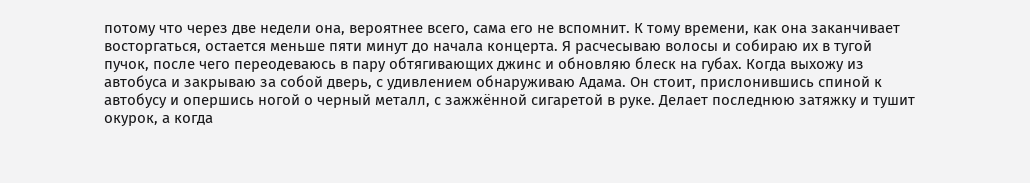потому что через две недели она, вероятнее всего, сама его не вспомнит. К тому времени, как она заканчивает восторгаться, остается меньше пяти минут до начала концерта. Я расчесываю волосы и собираю их в тугой пучок, после чего переодеваюсь в пару обтягивающих джинс и обновляю блеск на губах. Когда выхожу из автобуса и закрываю за собой дверь, с удивлением обнаруживаю Адама. Он стоит, прислонившись спиной к автобусу и опершись ногой о черный металл, с зажжённой сигаретой в руке. Делает последнюю затяжку и тушит окурок, а когда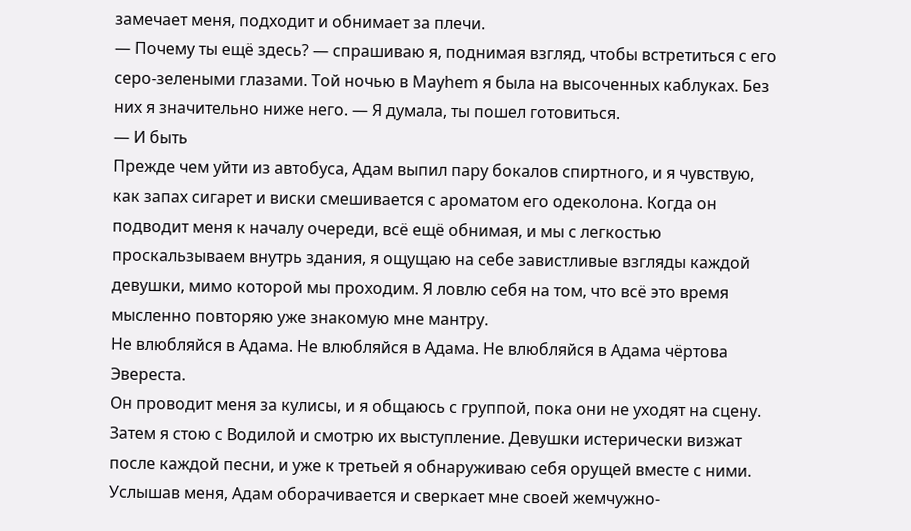замечает меня, подходит и обнимает за плечи.
— Почему ты ещё здесь? — спрашиваю я, поднимая взгляд, чтобы встретиться с его серо-зелеными глазами. Той ночью в Mayhem я была на высоченных каблуках. Без них я значительно ниже него. — Я думала, ты пошел готовиться.
— И быть
Прежде чем уйти из автобуса, Адам выпил пару бокалов спиртного, и я чувствую, как запах сигарет и виски смешивается с ароматом его одеколона. Когда он подводит меня к началу очереди, всё ещё обнимая, и мы с легкостью проскальзываем внутрь здания, я ощущаю на себе завистливые взгляды каждой девушки, мимо которой мы проходим. Я ловлю себя на том, что всё это время мысленно повторяю уже знакомую мне мантру.
Не влюбляйся в Адама. Не влюбляйся в Адама. Не влюбляйся в Адама чёртова Эвереста.
Он проводит меня за кулисы, и я общаюсь с группой, пока они не уходят на сцену. Затем я стою с Водилой и смотрю их выступление. Девушки истерически визжат после каждой песни, и уже к третьей я обнаруживаю себя орущей вместе с ними. Услышав меня, Адам оборачивается и сверкает мне своей жемчужно-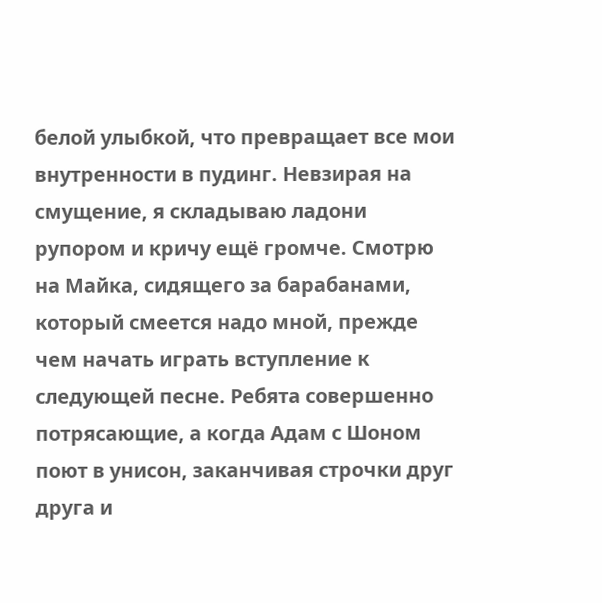белой улыбкой, что превращает все мои внутренности в пудинг. Невзирая на смущение, я складываю ладони рупором и кричу ещё громче. Смотрю на Майка, сидящего за барабанами, который смеется надо мной, прежде чем начать играть вступление к следующей песне. Ребята совершенно потрясающие, а когда Адам с Шоном поют в унисон, заканчивая строчки друг друга и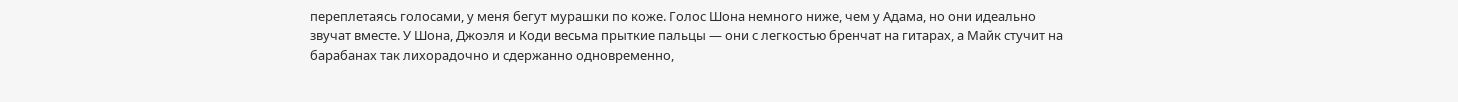переплетаясь голосами, у меня бегут мурашки по коже. Голос Шона немного ниже, чем у Адама, но они идеально звучат вместе. У Шона, Джоэля и Коди весьма прыткие пальцы — они с легкостью бренчат на гитарах, а Майк стучит на барабанах так лихорадочно и сдержанно одновременно,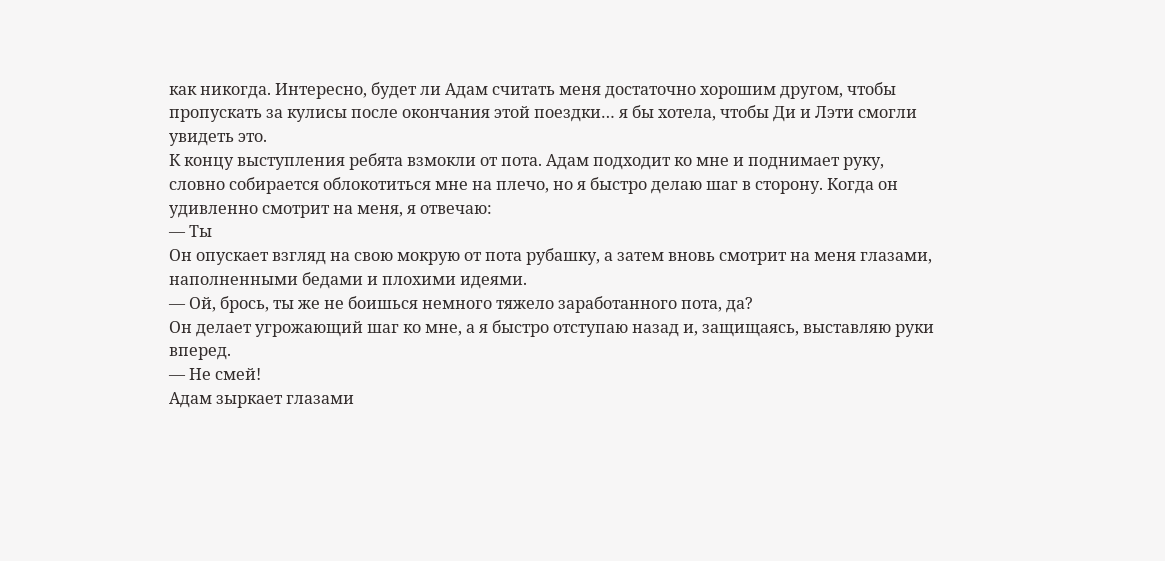как никогда. Интересно, будет ли Адам считать меня достаточно хорошим другом, чтобы пропускать за кулисы после окончания этой поездки… я бы хотела, чтобы Ди и Лэти смогли увидеть это.
К концу выступления ребята взмокли от пота. Адам подходит ко мне и поднимает руку, словно собирается облокотиться мне на плечо, но я быстро делаю шаг в сторону. Когда он удивленно смотрит на меня, я отвечаю:
— Ты
Он опускает взгляд на свою мокрую от пота рубашку, а затем вновь смотрит на меня глазами, наполненными бедами и плохими идеями.
— Ой, брось, ты же не боишься немного тяжело заработанного пота, да?
Он делает угрожающий шаг ко мне, а я быстро отступаю назад и, защищаясь, выставляю руки вперед.
— Не смей!
Адам зыркает глазами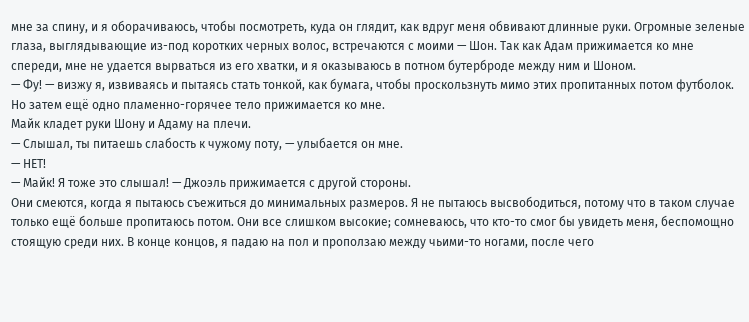мне за спину, и я оборачиваюсь, чтобы посмотреть, куда он глядит, как вдруг меня обвивают длинные руки. Огромные зеленые глаза, выглядывающие из-под коротких черных волос, встречаются с моими — Шон. Так как Адам прижимается ко мне спереди, мне не удается вырваться из его хватки, и я оказываюсь в потном бутерброде между ним и Шоном.
— Фу! — визжу я, извиваясь и пытаясь стать тонкой, как бумага, чтобы проскользнуть мимо этих пропитанных потом футболок. Но затем ещё одно пламенно-горячее тело прижимается ко мне.
Майк кладет руки Шону и Адаму на плечи.
— Слышал, ты питаешь слабость к чужому поту, — улыбается он мне.
— НЕТ!
— Майк! Я тоже это слышал! — Джоэль прижимается с другой стороны.
Они смеются, когда я пытаюсь съежиться до минимальных размеров. Я не пытаюсь высвободиться, потому что в таком случае только ещё больше пропитаюсь потом. Они все слишком высокие; сомневаюсь, что кто-то смог бы увидеть меня, беспомощно стоящую среди них. В конце концов, я падаю на пол и проползаю между чьими-то ногами, после чего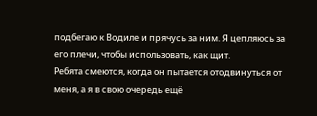подбегаю к Водиле и прячусь за ним. Я цепляюсь за его плечи, чтобы использовать, как щит.
Ребята смеются, когда он пытается отодвинуться от меня, а я в свою очередь ещё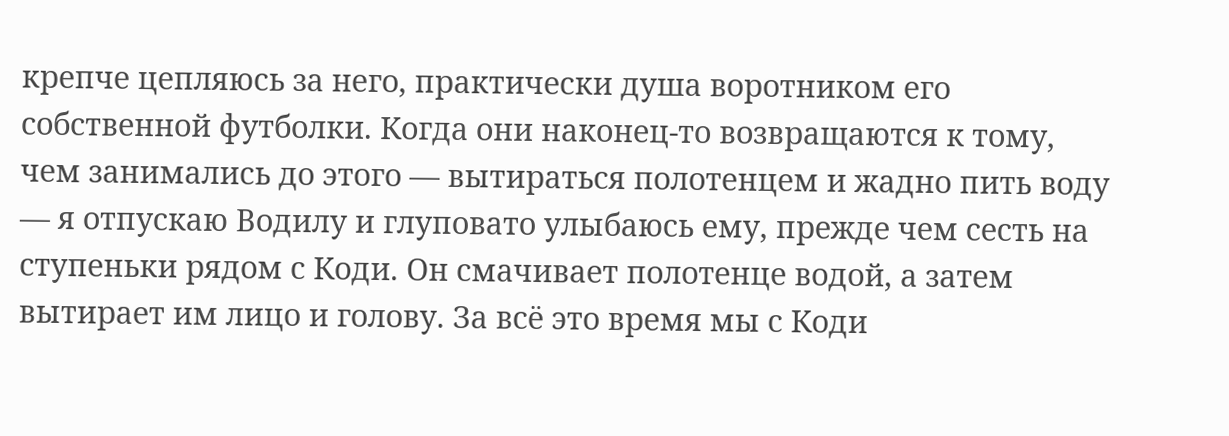крепче цепляюсь за него, практически душа воротником его собственной футболки. Когда они наконец-то возвращаются к тому, чем занимались до этого — вытираться полотенцем и жадно пить воду — я отпускаю Водилу и глуповато улыбаюсь ему, прежде чем сесть на ступеньки рядом с Коди. Он смачивает полотенце водой, а затем вытирает им лицо и голову. За всё это время мы с Коди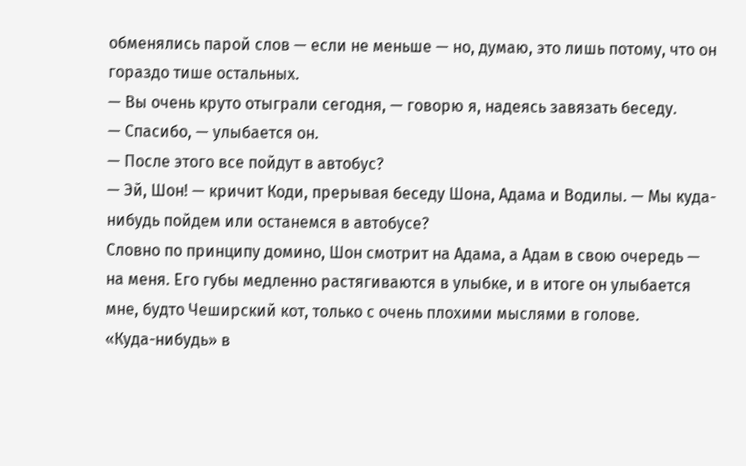обменялись парой слов — если не меньше — но, думаю, это лишь потому, что он гораздо тише остальных.
— Вы очень круто отыграли сегодня, — говорю я, надеясь завязать беседу.
— Спасибо, — улыбается он.
— После этого все пойдут в автобус?
— Эй, Шон! — кричит Коди, прерывая беседу Шона, Адама и Водилы. — Мы куда-нибудь пойдем или останемся в автобусе?
Словно по принципу домино, Шон смотрит на Адама, а Адам в свою очередь — на меня. Его губы медленно растягиваются в улыбке, и в итоге он улыбается мне, будто Чеширский кот, только с очень плохими мыслями в голове.
«Куда-нибудь» в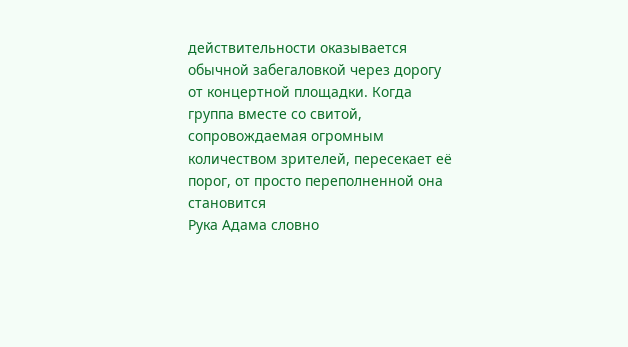действительности оказывается обычной забегаловкой через дорогу от концертной площадки. Когда группа вместе со свитой, сопровождаемая огромным количеством зрителей, пересекает её порог, от просто переполненной она становится
Рука Адама словно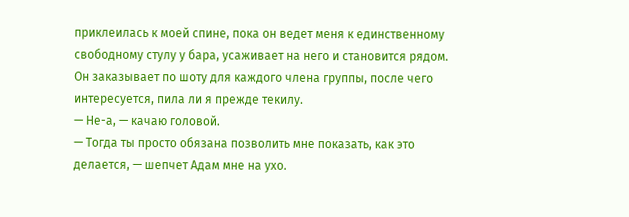приклеилась к моей спине, пока он ведет меня к единственному свободному стулу у бара, усаживает на него и становится рядом. Он заказывает по шоту для каждого члена группы, после чего интересуется, пила ли я прежде текилу.
— Не-а, — качаю головой.
— Тогда ты просто обязана позволить мне показать, как это делается, — шепчет Адам мне на ухо.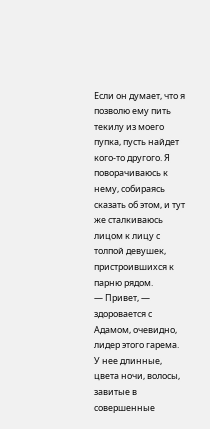Если он думает, что я позволю ему пить текилу из моего пупка, пусть найдет кого-то другого. Я поворачиваюсь к нему, собираясь сказать об этом, и тут же сталкиваюсь лицом к лицу с толпой девушек, пристроившихся к парню рядом.
— Привет, — здоровается с Адамом, очевидно, лидер этого гарема. У нее длинные, цвета ночи, волосы, завитые в совершенные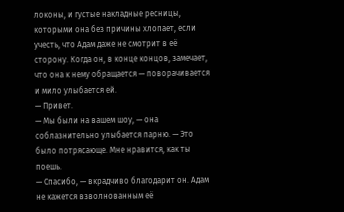локоны, и густые накладные ресницы, которыми она без причины хлопает, если учесть, что Адам даже не смотрит в её сторону. Когда он, в конце концов, замечает, что она к нему обращается — поворачивается и мило улыбается ей.
— Привет.
— Мы были на вашем шоу, — она соблазнительно улыбается парню. — Это было потрясающе. Мне нравится, как ты поешь.
— Спасибо, — вкрадчиво благодарит он. Адам не кажется взволнованным её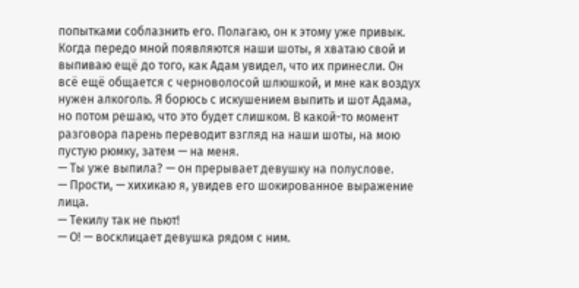попытками соблазнить его. Полагаю, он к этому уже привык.
Когда передо мной появляются наши шоты, я хватаю свой и выпиваю ещё до того, как Адам увидел, что их принесли. Он всё ещё общается с черноволосой шлюшкой, и мне как воздух нужен алкоголь. Я борюсь с искушением выпить и шот Адама, но потом решаю, что это будет слишком. В какой-то момент разговора парень переводит взгляд на наши шоты, на мою пустую рюмку, затем — на меня.
— Ты уже выпила? — он прерывает девушку на полуслове.
— Прости, — хихикаю я, увидев его шокированное выражение лица.
— Текилу так не пьют!
— О! — восклицает девушка рядом с ним.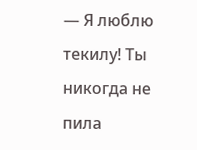— Я люблю текилу! Ты никогда не пила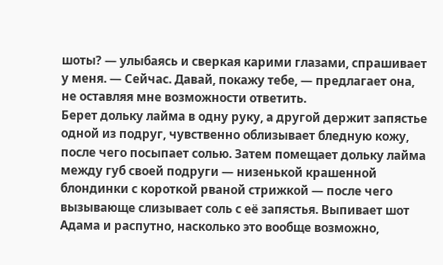шоты? — улыбаясь и сверкая карими глазами, спрашивает у меня. — Сейчас. Давай, покажу тебе, — предлагает она, не оставляя мне возможности ответить.
Берет дольку лайма в одну руку, а другой держит запястье одной из подруг, чувственно облизывает бледную кожу, после чего посыпает солью. Затем помещает дольку лайма между губ своей подруги — низенькой крашенной блондинки с короткой рваной стрижкой — после чего вызывающе слизывает соль с её запястья. Выпивает шот Адама и распутно, насколько это вообще возможно,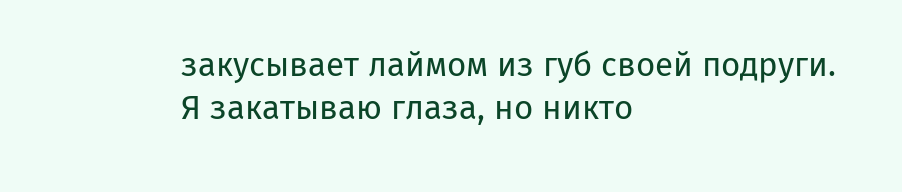закусывает лаймом из губ своей подруги.
Я закатываю глаза, но никто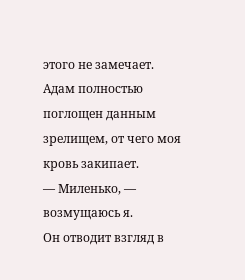этого не замечает. Адам полностью поглощен данным зрелищем, от чего моя кровь закипает.
— Миленько, — возмущаюсь я.
Он отводит взгляд в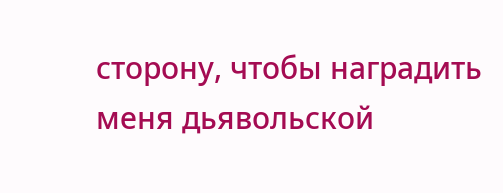сторону, чтобы наградить меня дьявольской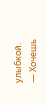улыбкой.
— Хочешь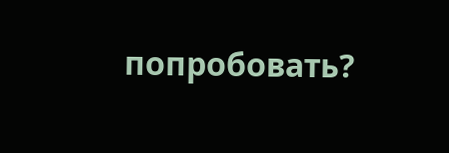попробовать?